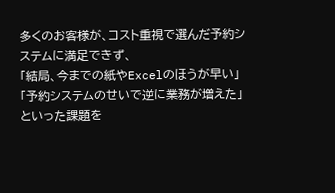多くのお客様が、コスト重視で選んだ予約システムに満足できず、
「結局、今までの紙やExcelのほうが早い」
「予約システムのせいで逆に業務が増えた」
といった課題を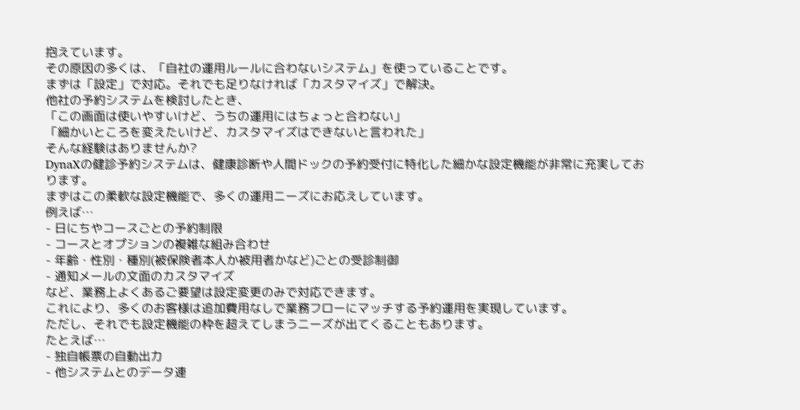抱えています。
その原因の多くは、「自社の運用ルールに合わないシステム」を使っていることです。
まずは「設定」で対応。それでも足りなければ「カスタマイズ」で解決。
他社の予約システムを検討したとき、
「この画面は使いやすいけど、うちの運用にはちょっと合わない」
「細かいところを変えたいけど、カスタマイズはできないと言われた」
そんな経験はありませんか?
DynaXの健診予約システムは、健康診断や人間ドックの予約受付に特化した細かな設定機能が非常に充実しております。
まずはこの柔軟な設定機能で、多くの運用ニーズにお応えしています。
例えば…
- 日にちやコースごとの予約制限
- コースとオプションの複雑な組み合わせ
- 年齢・性別・種別(被保険者本人か被用者かなど)ごとの受診制御
- 通知メールの文面のカスタマイズ
など、業務上よくあるご要望は設定変更のみで対応できます。
これにより、多くのお客様は追加費用なしで業務フローにマッチする予約運用を実現しています。
ただし、それでも設定機能の枠を超えてしまうニーズが出てくることもあります。
たとえば…
- 独自帳票の自動出力
- 他システムとのデータ連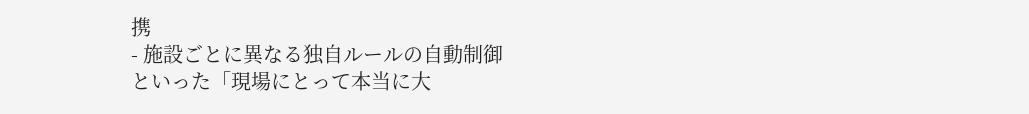携
- 施設ごとに異なる独自ルールの自動制御
といった「現場にとって本当に大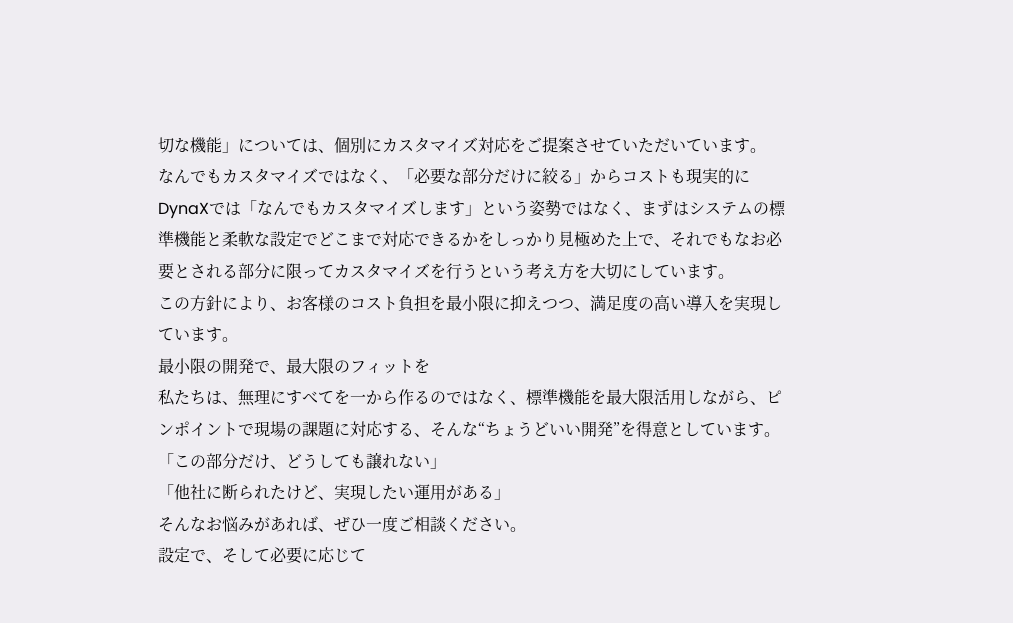切な機能」については、個別にカスタマイズ対応をご提案させていただいています。
なんでもカスタマイズではなく、「必要な部分だけに絞る」からコストも現実的に
DynaXでは「なんでもカスタマイズします」という姿勢ではなく、まずはシステムの標準機能と柔軟な設定でどこまで対応できるかをしっかり見極めた上で、それでもなお必要とされる部分に限ってカスタマイズを行うという考え方を大切にしています。
この方針により、お客様のコスト負担を最小限に抑えつつ、満足度の高い導入を実現しています。
最小限の開発で、最大限のフィットを
私たちは、無理にすべてを一から作るのではなく、標準機能を最大限活用しながら、ピンポイントで現場の課題に対応する、そんな“ちょうどいい開発”を得意としています。
「この部分だけ、どうしても譲れない」
「他社に断られたけど、実現したい運用がある」
そんなお悩みがあれば、ぜひ一度ご相談ください。
設定で、そして必要に応じて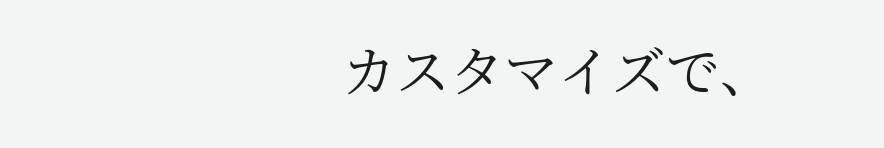カスタマイズで、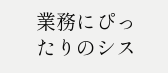業務にぴったりのシス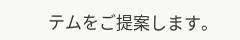テムをご提案します。